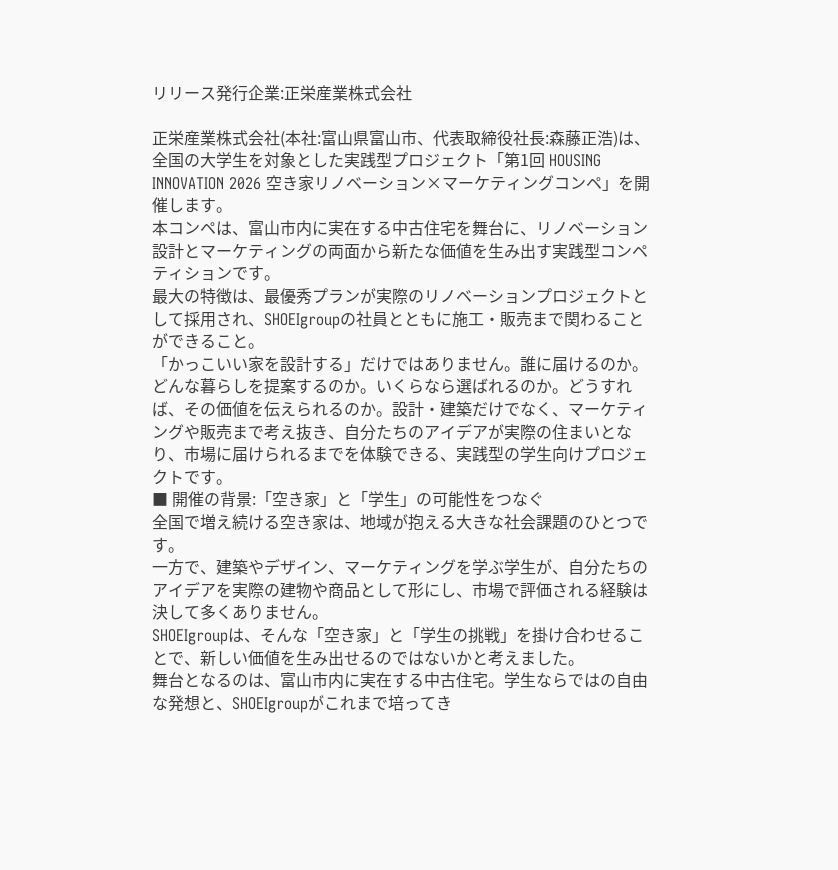リリース発行企業:正栄産業株式会社

正栄産業株式会社(本社:富山県富山市、代表取締役社長:森藤正浩)は、
全国の大学生を対象とした実践型プロジェクト「第1回 HOUSING INNOVATION 2026 空き家リノベーション×マーケティングコンペ」を開催します。
本コンペは、富山市内に実在する中古住宅を舞台に、リノベーション設計とマーケティングの両面から新たな価値を生み出す実践型コンペティションです。
最大の特徴は、最優秀プランが実際のリノベーションプロジェクトとして採用され、SHOEIgroupの社員とともに施工・販売まで関わることができること。
「かっこいい家を設計する」だけではありません。誰に届けるのか。どんな暮らしを提案するのか。いくらなら選ばれるのか。どうすれば、その価値を伝えられるのか。設計・建築だけでなく、マーケティングや販売まで考え抜き、自分たちのアイデアが実際の住まいとなり、市場に届けられるまでを体験できる、実践型の学生向けプロジェクトです。
■ 開催の背景:「空き家」と「学生」の可能性をつなぐ
全国で増え続ける空き家は、地域が抱える大きな社会課題のひとつです。
一方で、建築やデザイン、マーケティングを学ぶ学生が、自分たちのアイデアを実際の建物や商品として形にし、市場で評価される経験は決して多くありません。
SHOEIgroupは、そんな「空き家」と「学生の挑戦」を掛け合わせることで、新しい価値を生み出せるのではないかと考えました。
舞台となるのは、富山市内に実在する中古住宅。学生ならではの自由な発想と、SHOEIgroupがこれまで培ってき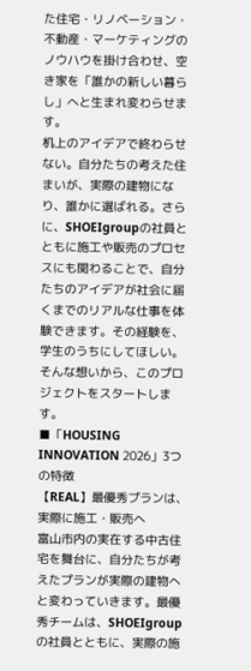た住宅・リノベーション・不動産・マーケティングのノウハウを掛け合わせ、空き家を「誰かの新しい暮らし」へと生まれ変わらせます。
机上のアイデアで終わらせない。自分たちの考えた住まいが、実際の建物になり、誰かに選ばれる。さらに、SHOEIgroupの社員とともに施工や販売のプロセスにも関わることで、自分たちのアイデアが社会に届くまでのリアルな仕事を体験できます。その経験を、学生のうちにしてほしい。そんな想いから、このプロジェクトをスタートします。
■「HOUSING INNOVATION 2026」3つの特徴
【REAL】最優秀プランは、実際に施工・販売へ
富山市内の実在する中古住宅を舞台に、自分たちが考えたプランが実際の建物へと変わっていきます。最優秀チームは、SHOEIgroupの社員とともに、実際の施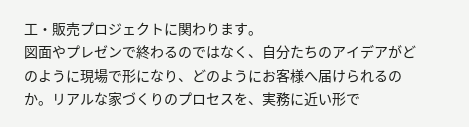工・販売プロジェクトに関わります。
図面やプレゼンで終わるのではなく、自分たちのアイデアがどのように現場で形になり、どのようにお客様へ届けられるのか。リアルな家づくりのプロセスを、実務に近い形で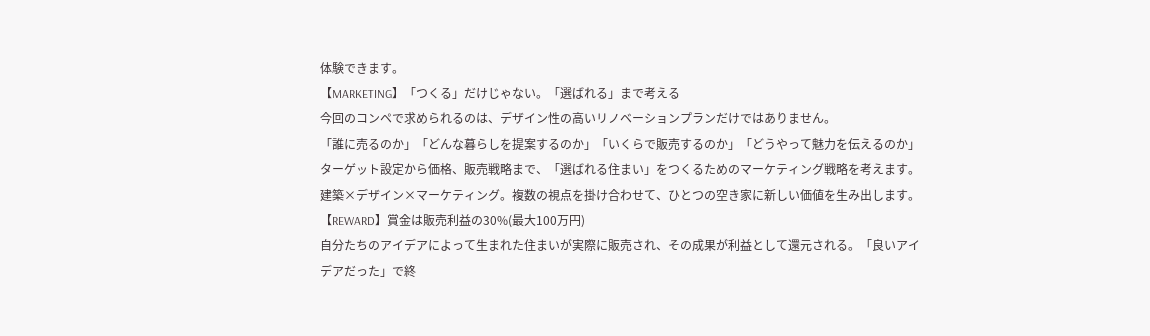体験できます。
【MARKETING】「つくる」だけじゃない。「選ばれる」まで考える
今回のコンペで求められるのは、デザイン性の高いリノベーションプランだけではありません。
「誰に売るのか」「どんな暮らしを提案するのか」「いくらで販売するのか」「どうやって魅力を伝えるのか」ターゲット設定から価格、販売戦略まで、「選ばれる住まい」をつくるためのマーケティング戦略を考えます。
建築×デザイン×マーケティング。複数の視点を掛け合わせて、ひとつの空き家に新しい価値を生み出します。
【REWARD】賞金は販売利益の30%(最大100万円)
自分たちのアイデアによって生まれた住まいが実際に販売され、その成果が利益として還元される。「良いアイデアだった」で終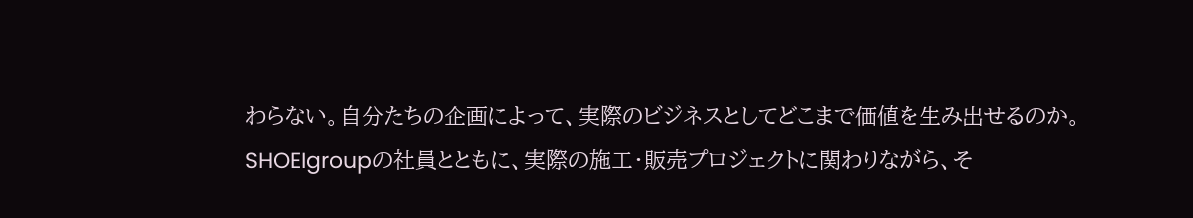わらない。自分たちの企画によって、実際のビジネスとしてどこまで価値を生み出せるのか。
SHOEIgroupの社員とともに、実際の施工・販売プロジェクトに関わりながら、そ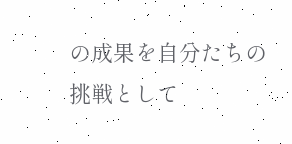の成果を自分たちの挑戦として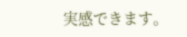実感できます。